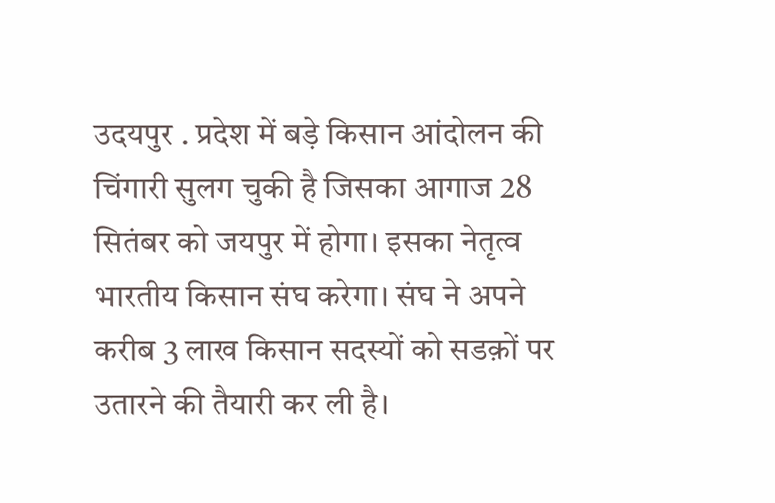उदयपुर . प्रदेश में बड़े किसान आंदोलन की चिंगारी सुलग चुकी है जिसका आगाज 28 सितंबर को जयपुर में होगा। इसका नेतृत्व भारतीय किसान संघ करेगा। संघ ने अपने करीब 3 लाख किसान सदस्यों को सडक़ों पर उतारने की तैयारी कर ली है।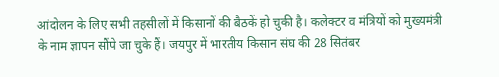आंदोलन के लिए सभी तहसीलों में किसानों की बैठकें हो चुकी है। कलेक्टर व मंत्रियों को मुख्यमंत्री के नाम ज्ञापन सौंपे जा चुके हैं। जयपुर में भारतीय किसान संघ की 28 सितंबर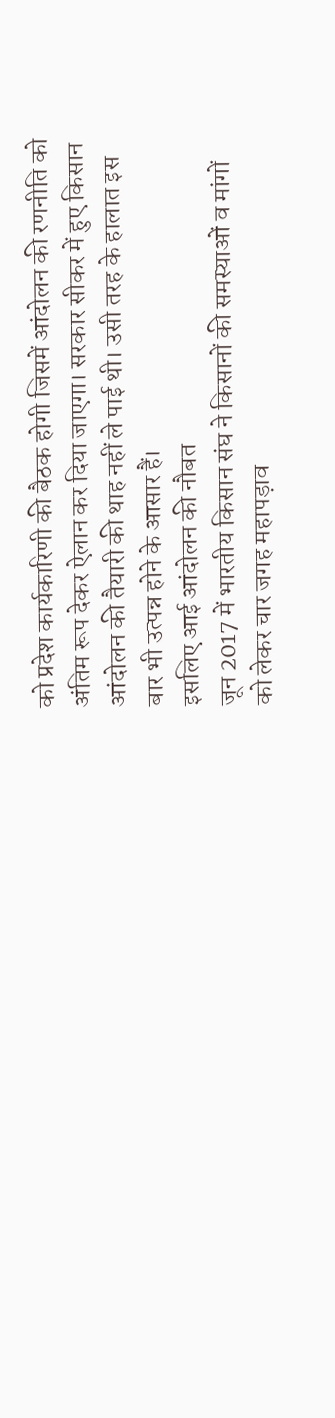को प्रदेश कार्यकारिणी की बैठक होगी जिसमें आंदोलन की रणनीति को अंतिम रूप देकर ऐलान कर दिया जाएगा। सरकार सीकर में हुए किसान आंदोलन की तैयारी की थाह नहीं ले पाई थी। उसी तरह के हालात इस बार भी उत्पन्न होने के आसार हैं।
इसलिए आई आंदोलन की नौबत
जून 2017 में भारतीय किसान संघ ने किसानों की समस्याओं व मांगों को लेकर चार जगह महापड़ाव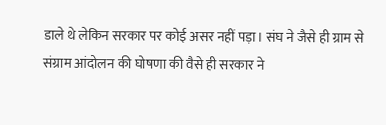डाले थे लेकिन सरकार पर कोई असर नहीं पड़ा। संघ ने जैसे ही ग्राम से संग्राम आंदोलन की घोषणा की वैसे ही सरकार ने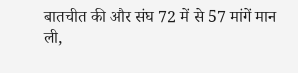बातचीत की और संघ 72 में से 57 मांगें मान ली,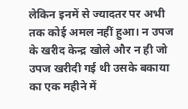लेकिन इनमें से ज्यादतर पर अभी तक कोई अमल नहीं हुआ। न उपज के खरीद केन्द्र खोले और न ही जो उपज खरीदी गई थी उसके बकाया का एक महीने में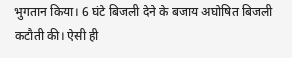भुगतान किया। 6 घंटे बिजली देने के बजाय अघोषित बिजली कटौती की। ऐसी ही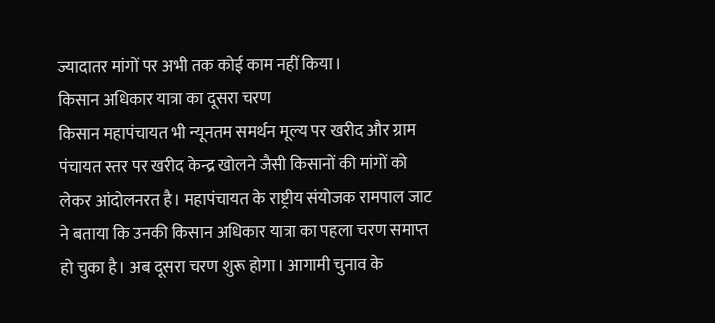ज्यादातर मांगों पर अभी तक कोई काम नहीं किया।
किसान अधिकार यात्रा का दूसरा चरण
किसान महापंचायत भी न्यूनतम समर्थन मूल्य पर खरीद और ग्राम पंचायत स्तर पर खरीद केन्द्र खोलने जैसी किसानों की मांगों को लेकर आंदोलनरत है। महापंचायत के राष्ट्रीय संयोजक रामपाल जाट ने बताया कि उनकी किसान अधिकार यात्रा का पहला चरण समाप्त हो चुका है। अब दूसरा चरण शुरू होगा। आगामी चुनाव के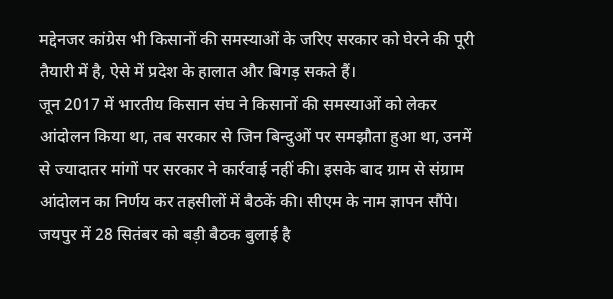मद्देनजर कांग्रेस भी किसानों की समस्याओं के जरिए सरकार को घेरने की पूरी तैयारी में है, ऐसे में प्रदेश के हालात और बिगड़ सकते हैं।
जून 2017 में भारतीय किसान संघ ने किसानों की समस्याओं को लेकर आंदोलन किया था, तब सरकार से जिन बिन्दुओं पर समझौता हुआ था, उनमें से ज्यादातर मांगों पर सरकार ने कार्रवाई नहीं की। इसके बाद ग्राम से संग्राम आंदोलन का निर्णय कर तहसीलों में बैठकें की। सीएम के नाम ज्ञापन सौंपे। जयपुर में 28 सितंबर को बड़ी बैठक बुलाई है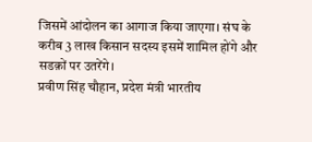जिसमें आंदोलन का आगाज किया जाएगा। संघ के करीब 3 लाख किसान सदस्य इसमें शामिल होंगे और सडक़ों पर उतरेंगे।
प्रवीण सिंह चौहान, प्रदेश मंत्री भारतीय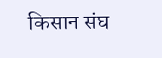किसान संघ